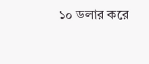১০ ডলার করে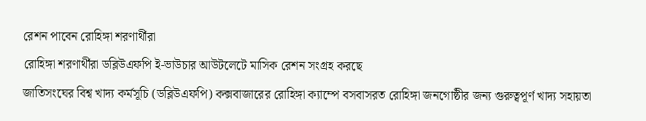রেশন পাবেন রোহিঙ্গা শরণার্থীরা
রোহিঙ্গা শরণার্থীরা ডব্লিউএফপি ই-ভাউচার আউটলেটে মাসিক রেশন সংগ্রহ করছে
জাতিসংঘের বিশ্ব খাদ্য কর্মসূচি (ডব্লিউএফপি) কক্সবাজারের রোহিঙ্গা ক্যাম্পে বসবাসরত রোহিঙ্গা জনগোষ্ঠীর জন্য গুরুত্বপূর্ণ খাদ্য সহায়তা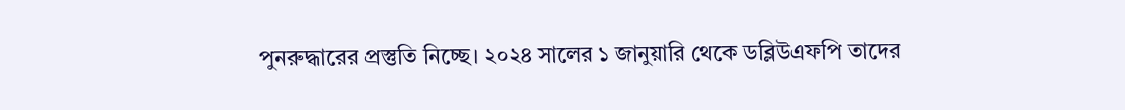পুনরুদ্ধারের প্রস্তুতি নিচ্ছে। ২০২৪ সালের ১ জানুয়ারি থেকে ডব্লিউএফপি তাদের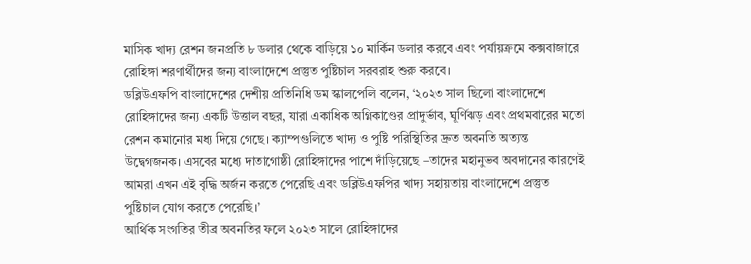মাসিক খাদ্য রেশন জনপ্রতি ৮ ডলার থেকে বাড়িয়ে ১০ মার্কিন ডলার করবে এবং পর্যায়ক্রমে কক্সবাজারে রোহিঙ্গা শরণার্থীদের জন্য বাংলাদেশে প্রস্তুত পুষ্টিচাল সরবরাহ শুরু করবে।
ডব্লিউএফপি বাংলাদেশের দেশীয় প্রতিনিধি ডম স্কালপেলি বলেন, ‘২০২৩ সাল ছিলো বাংলাদেশে রোহিঙ্গাদের জন্য একটি উত্তাল বছর, যারা একাধিক অগ্নিকাণ্ডের প্রাদুর্ভাব, ঘূর্ণিঝড় এবং প্রথমবারের মতো রেশন কমানোর মধ্য দিয়ে গেছে। ক্যাম্পগুলিতে খাদ্য ও পুষ্টি পরিস্থিতির দ্রুত অবনতি অত্যন্ত উদ্বেগজনক। এসবের মধ্যে দাতাগোষ্ঠী রোহিঙ্গাদের পাশে দাঁড়িয়েছে –তাদের মহানুভব অবদানের কারণেই আমরা এখন এই বৃদ্ধি অর্জন করতে পেরেছি এবং ডব্লিউএফপির খাদ্য সহায়তায় বাংলাদেশে প্রস্তুত পুষ্টিচাল যোগ করতে পেরেছি।’
আর্থিক সংগতির তীব্র অবনতির ফলে ২০২৩ সালে রোহিঙ্গাদের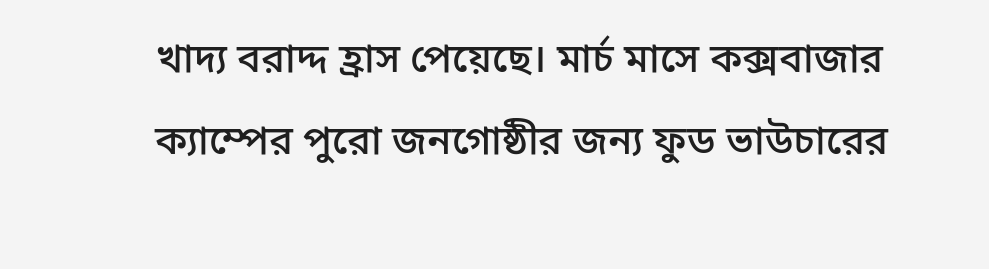খাদ্য বরাদ্দ হ্রাস পেয়েছে। মার্চ মাসে কক্সবাজার ক্যাম্পের পুরো জনগোষ্ঠীর জন্য ফুড ভাউচারের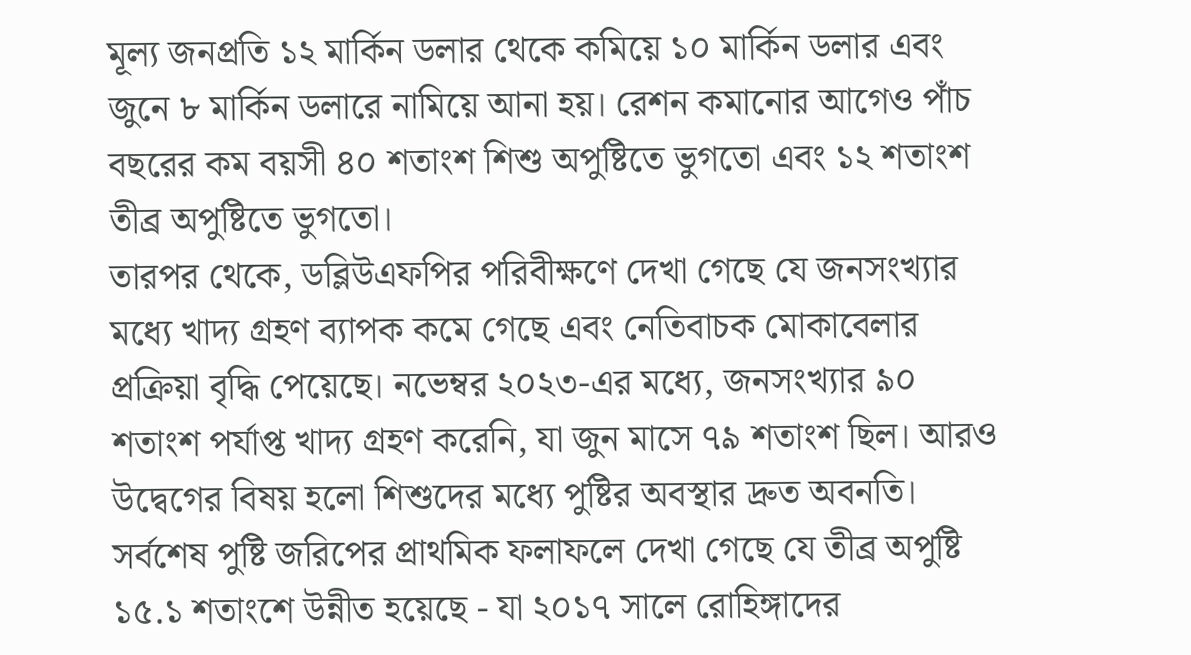মূল্য জনপ্রতি ১২ মার্কিন ডলার থেকে কমিয়ে ১০ মার্কিন ডলার এবং জুনে ৮ মার্কিন ডলারে নামিয়ে আনা হয়। রেশন কমানোর আগেও পাঁচ বছরের কম বয়সী ৪০ শতাংশ শিশু অপুষ্টিতে ভুগতো এবং ১২ শতাংশ তীব্র অপুষ্টিতে ভুগতো।
তারপর থেকে, ডব্লিউএফপির পরিবীক্ষণে দেখা গেছে যে জনসংখ্যার মধ্যে খাদ্য গ্রহণ ব্যাপক কমে গেছে এবং নেতিবাচক মোকাবেলার প্রক্রিয়া বৃদ্ধি পেয়েছে। নভেম্বর ২০২৩-এর মধ্যে, জনসংখ্যার ৯০ শতাংশ পর্যাপ্ত খাদ্য গ্রহণ করেনি, যা জুন মাসে ৭৯ শতাংশ ছিল। আরও উদ্বেগের বিষয় হলো শিশুদের মধ্যে পুষ্টির অবস্থার দ্রুত অবনতি।
সর্বশেষ পুষ্টি জরিপের প্রাথমিক ফলাফলে দেখা গেছে যে তীব্র অপুষ্টি ১৫.১ শতাংশে উন্নীত হয়েছে - যা ২০১৭ সালে রোহিঙ্গাদের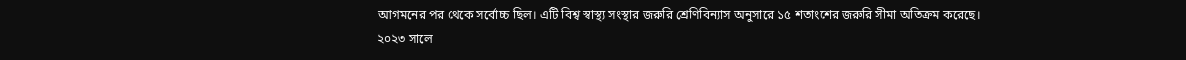আগমনের পর থেকে সর্বোচ্চ ছিল। এটি বিশ্ব স্বাস্থ্য সংস্থার জরুরি শ্রেণিবিন্যাস অনুসারে ১৫ শতাংশের জরুরি সীমা অতিক্রম করেছে।
২০২৩ সালে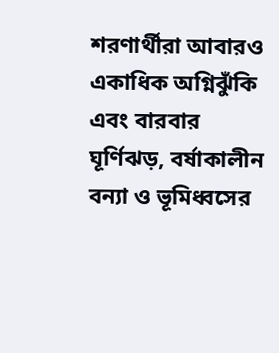শরণার্থীরা আবারও একাধিক অগ্নিঝুঁকি এবং বারবার ঘূর্ণিঝড়, বর্ষাকালীন বন্যা ও ভূমিধ্বসের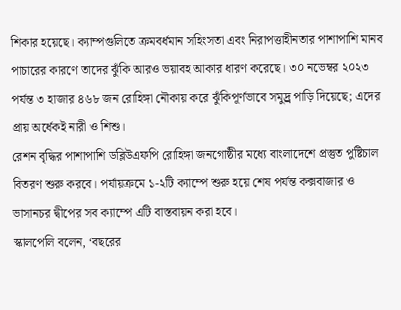শিকার হয়েছে। ক্যাম্পগুলিতে ক্রমবর্ধমান সহিংসতা এবং নিরাপত্তাহীনতার পাশাপাশি মানব পাচারের কারণে তাদের ঝুঁকি আরও ভয়াবহ আকার ধারণ করেছে। ৩০ নভেম্বর ২০২৩ পর্যন্ত ৩ হাজার ৪৬৮ জন রোহিঙ্গা নৌকায় করে ঝুঁকিপূর্ণভাবে সমুদ্র্র পাড়ি দিয়েছে; এদের প্রায় অর্ধেকই নারী ও শিশু।
রেশন বৃদ্ধির পাশাপাশি ডব্লিউএফপি রোহিঙ্গা জনগোষ্ঠীর মধ্যে বাংলাদেশে প্রস্তুত পুষ্টিচাল বিতরণ শুরু করবে। পর্যায়ক্রমে ১-২টি ক্যাম্পে শুরু হয়ে শেষ পর্যন্ত কক্সবাজার ও ভাসানচর দ্বীপের সব ক্যাম্পে এটি বাস্তবায়ন করা হবে।
স্কালপেলি বলেন, ‘বছরের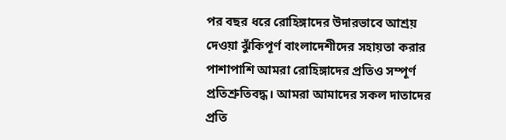পর বছর ধরে রোহিঙ্গাদের উদারভাবে আশ্রয় দেওয়া ঝুঁকিপূর্ণ বাংলাদেশীদের সহায়তা করার পাশাপাশি আমরা রোহিঙ্গাদের প্রতিও সম্পূর্ণ প্রতিশ্রুতিবদ্ধ। আমরা আমাদের সকল দাতাদের প্রতি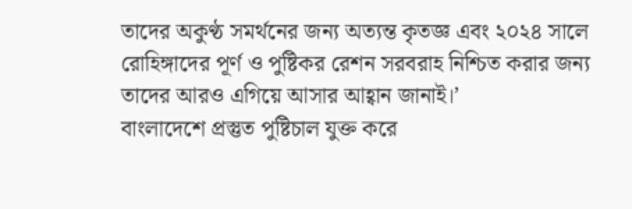তাদের অকুণ্ঠ সমর্থনের জন্য অত্যন্ত কৃতজ্ঞ এবং ২০২৪ সালে রোহিঙ্গাদের পূর্ণ ও পুষ্টিকর রেশন সরবরাহ নিশ্চিত করার জন্য তাদের আরও এগিয়ে আসার আহ্বান জানাই।’
বাংলাদেশে প্রস্তুত পুষ্টিচাল যুক্ত করে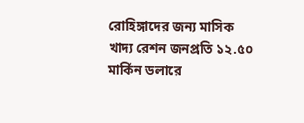রোহিঙ্গাদের জন্য মাসিক খাদ্য রেশন জনপ্রতি ১২.৫০ মার্কিন ডলারে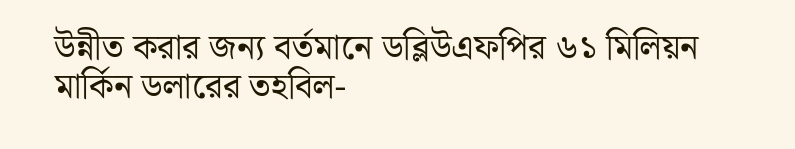উন্নীত করার জন্য বর্তমানে ডব্লিউএফপির ৬১ মিলিয়ন মার্কিন ডলারের তহবিল-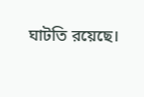ঘাটতি রয়েছে।